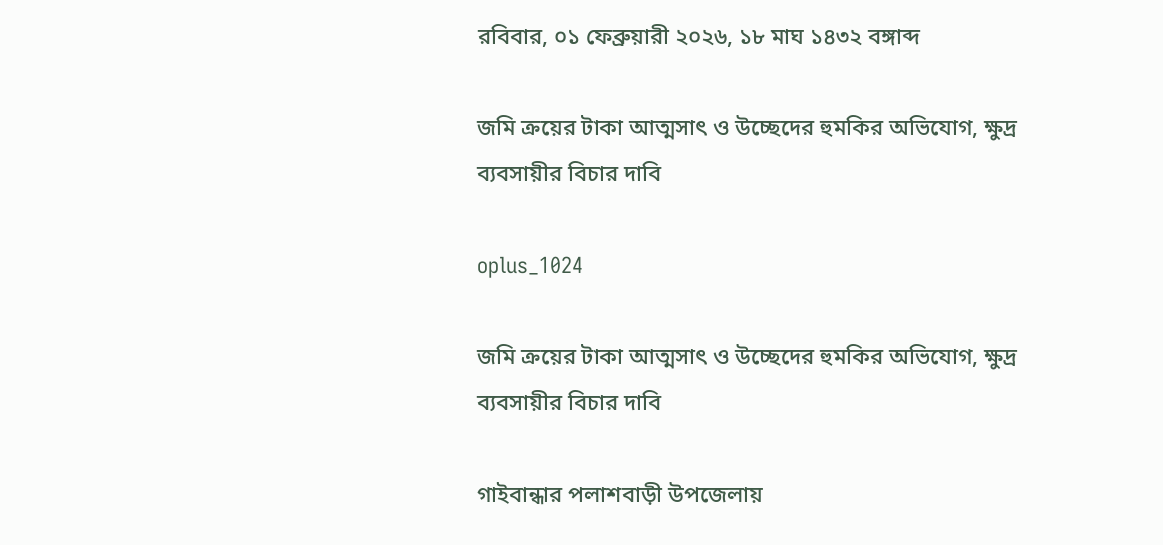রবিবার, ০১ ফেব্রুয়ারী ২০২৬, ১৮ মাঘ ১৪৩২ বঙ্গাব্দ

জমি ক্রয়ের টাকা আত্মসাৎ ও উচ্ছেদের হুমকির অভিযোগ, ক্ষুদ্র ব্যবসায়ীর বিচার দাবি

oplus_1024

জমি ক্রয়ের টাকা আত্মসাৎ ও উচ্ছেদের হুমকির অভিযোগ, ক্ষুদ্র ব্যবসায়ীর বিচার দাবি

গাইবান্ধার পলাশবাড়ী উপজেলায়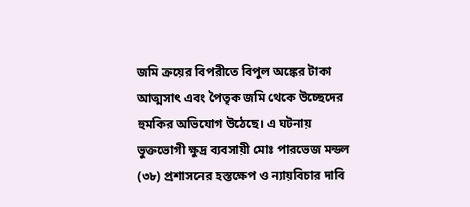জমি ক্রয়ের বিপরীতে বিপুল অঙ্কের টাকা আত্মসাৎ এবং পৈতৃক জমি থেকে উচ্ছেদের হুমকির অভিযোগ উঠেছে। এ ঘটনায় ভুক্তভোগী ক্ষুদ্র ব্যবসায়ী মোঃ পারভেজ মন্ডল (৩৮) প্রশাসনের হস্তক্ষেপ ও ন্যায়বিচার দাবি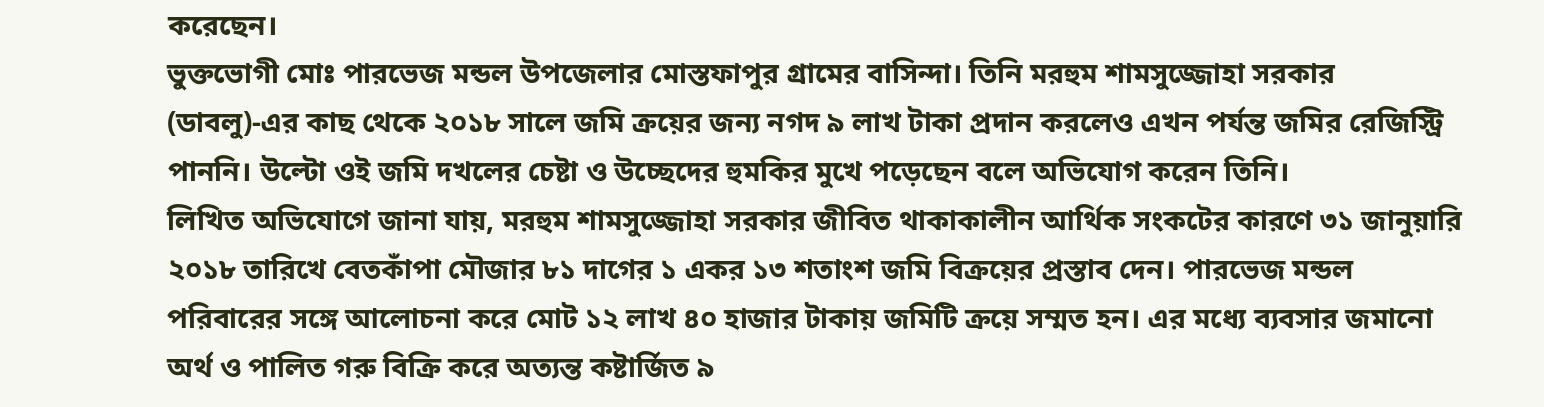করেছেন।
ভুক্তভোগী মোঃ পারভেজ মন্ডল উপজেলার মোস্তফাপুর গ্রামের বাসিন্দা। তিনি মরহুম শামসুজ্জোহা সরকার (ডাবলু)-এর কাছ থেকে ২০১৮ সালে জমি ক্রয়ের জন্য নগদ ৯ লাখ টাকা প্রদান করলেও এখন পর্যন্ত জমির রেজিস্ট্রি পাননি। উল্টো ওই জমি দখলের চেষ্টা ও উচ্ছেদের হুমকির মুখে পড়েছেন বলে অভিযোগ করেন তিনি।
লিখিত অভিযোগে জানা যায়, মরহুম শামসুজ্জোহা সরকার জীবিত থাকাকালীন আর্থিক সংকটের কারণে ৩১ জানুয়ারি ২০১৮ তারিখে বেতকাঁপা মৌজার ৮১ দাগের ১ একর ১৩ শতাংশ জমি বিক্রয়ের প্রস্তাব দেন। পারভেজ মন্ডল পরিবারের সঙ্গে আলোচনা করে মোট ১২ লাখ ৪০ হাজার টাকায় জমিটি ক্রয়ে সম্মত হন। এর মধ্যে ব্যবসার জমানো অর্থ ও পালিত গরু বিক্রি করে অত্যন্ত কষ্টার্জিত ৯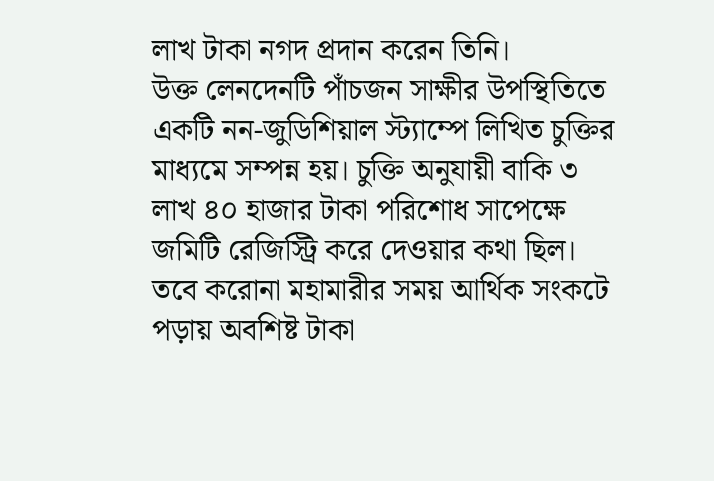লাখ টাকা নগদ প্রদান করেন তিনি।
উক্ত লেনদেনটি পাঁচজন সাক্ষীর উপস্থিতিতে একটি নন-জুডিশিয়াল স্ট্যাম্পে লিখিত চুক্তির মাধ্যমে সম্পন্ন হয়। চুক্তি অনুযায়ী বাকি ৩ লাখ ৪০ হাজার টাকা পরিশোধ সাপেক্ষে জমিটি রেজিস্ট্রি করে দেওয়ার কথা ছিল। তবে করোনা মহামারীর সময় আর্থিক সংকটে পড়ায় অবশিষ্ট টাকা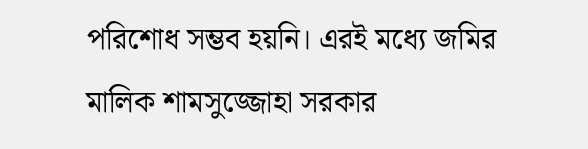পরিশোধ সম্ভব হয়নি। এরই মধ্যে জমির মালিক শামসুজ্জোহা সরকার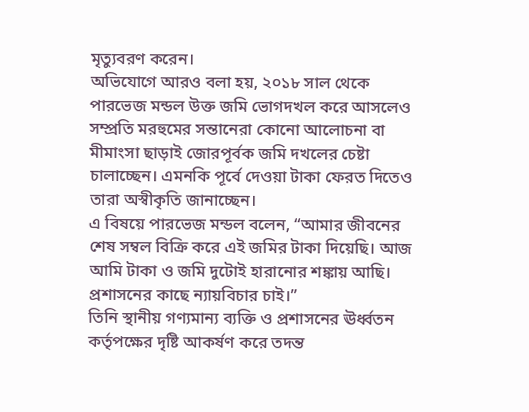মৃত্যুবরণ করেন।
অভিযোগে আরও বলা হয়, ২০১৮ সাল থেকে পারভেজ মন্ডল উক্ত জমি ভোগদখল করে আসলেও সম্প্রতি মরহুমের সন্তানেরা কোনো আলোচনা বা মীমাংসা ছাড়াই জোরপূর্বক জমি দখলের চেষ্টা চালাচ্ছেন। এমনকি পূর্বে দেওয়া টাকা ফেরত দিতেও তারা অস্বীকৃতি জানাচ্ছেন।
এ বিষয়ে পারভেজ মন্ডল বলেন, “আমার জীবনের শেষ সম্বল বিক্রি করে এই জমির টাকা দিয়েছি। আজ আমি টাকা ও জমি দুটোই হারানোর শঙ্কায় আছি। প্রশাসনের কাছে ন্যায়বিচার চাই।”
তিনি স্থানীয় গণ্যমান্য ব্যক্তি ও প্রশাসনের ঊর্ধ্বতন কর্তৃপক্ষের দৃষ্টি আকর্ষণ করে তদন্ত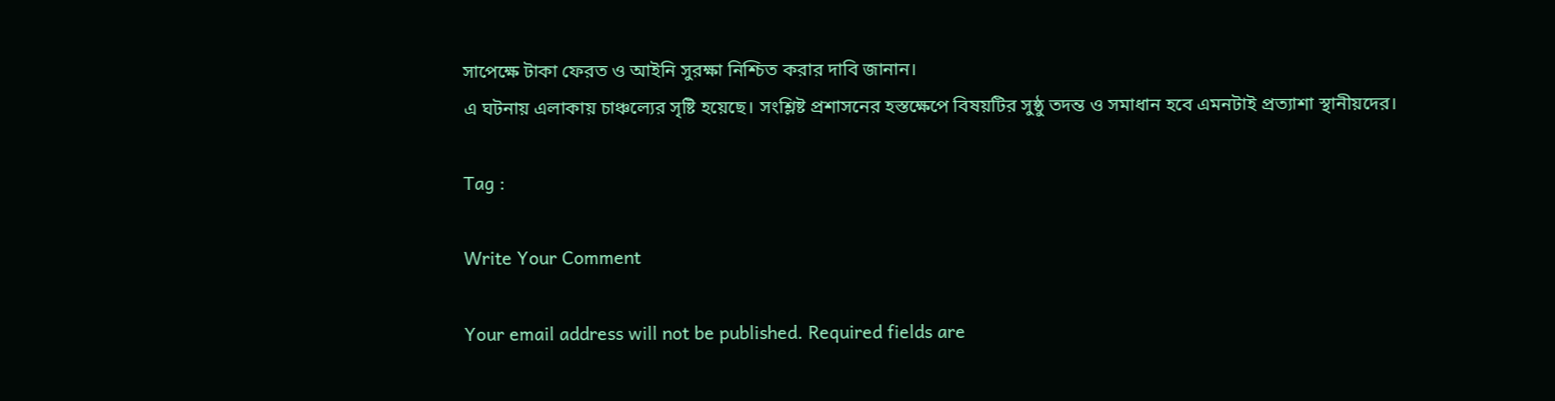সাপেক্ষে টাকা ফেরত ও আইনি সুরক্ষা নিশ্চিত করার দাবি জানান।
এ ঘটনায় এলাকায় চাঞ্চল্যের সৃষ্টি হয়েছে। সংশ্লিষ্ট প্রশাসনের হস্তক্ষেপে বিষয়টির সুষ্ঠু তদন্ত ও সমাধান হবে এমনটাই প্রত্যাশা স্থানীয়দের।

Tag :

Write Your Comment

Your email address will not be published. Required fields are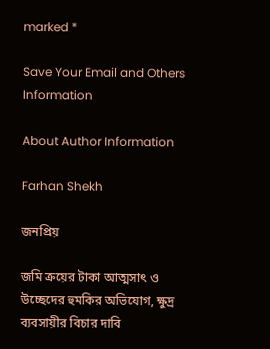marked *

Save Your Email and Others Information

About Author Information

Farhan Shekh

জনপ্রিয়

জমি ক্রয়ের টাকা আত্মসাৎ ও উচ্ছেদের হুমকির অভিযোগ, ক্ষুদ্র ব্যবসায়ীর বিচার দাবি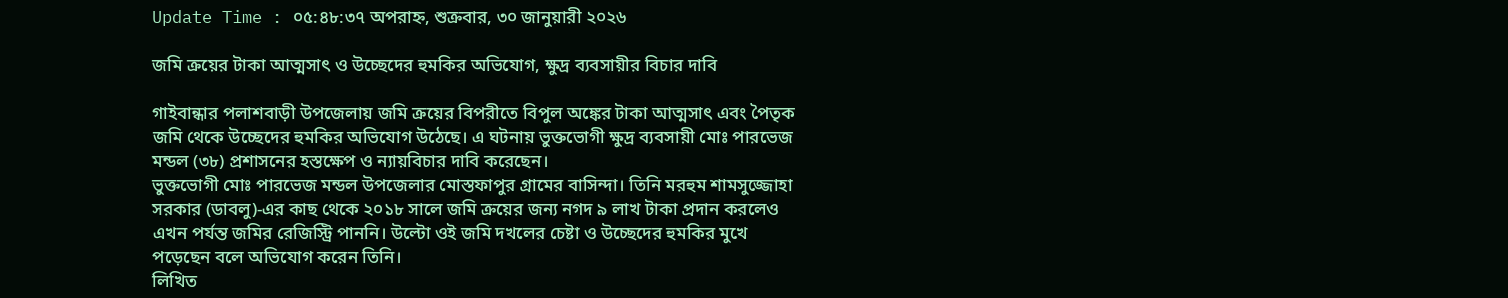Update Time : ০৫:৪৮:৩৭ অপরাহ্ন, শুক্রবার, ৩০ জানুয়ারী ২০২৬

জমি ক্রয়ের টাকা আত্মসাৎ ও উচ্ছেদের হুমকির অভিযোগ, ক্ষুদ্র ব্যবসায়ীর বিচার দাবি

গাইবান্ধার পলাশবাড়ী উপজেলায় জমি ক্রয়ের বিপরীতে বিপুল অঙ্কের টাকা আত্মসাৎ এবং পৈতৃক জমি থেকে উচ্ছেদের হুমকির অভিযোগ উঠেছে। এ ঘটনায় ভুক্তভোগী ক্ষুদ্র ব্যবসায়ী মোঃ পারভেজ মন্ডল (৩৮) প্রশাসনের হস্তক্ষেপ ও ন্যায়বিচার দাবি করেছেন।
ভুক্তভোগী মোঃ পারভেজ মন্ডল উপজেলার মোস্তফাপুর গ্রামের বাসিন্দা। তিনি মরহুম শামসুজ্জোহা সরকার (ডাবলু)-এর কাছ থেকে ২০১৮ সালে জমি ক্রয়ের জন্য নগদ ৯ লাখ টাকা প্রদান করলেও এখন পর্যন্ত জমির রেজিস্ট্রি পাননি। উল্টো ওই জমি দখলের চেষ্টা ও উচ্ছেদের হুমকির মুখে পড়েছেন বলে অভিযোগ করেন তিনি।
লিখিত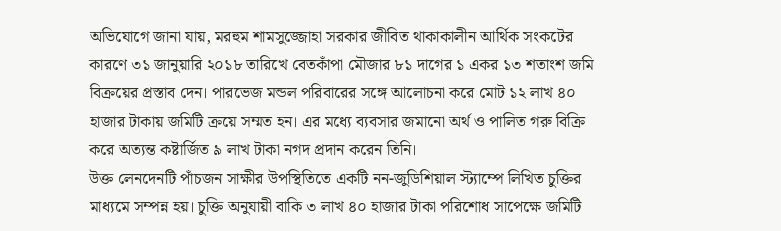অভিযোগে জানা যায়, মরহুম শামসুজ্জোহা সরকার জীবিত থাকাকালীন আর্থিক সংকটের কারণে ৩১ জানুয়ারি ২০১৮ তারিখে বেতকাঁপা মৌজার ৮১ দাগের ১ একর ১৩ শতাংশ জমি বিক্রয়ের প্রস্তাব দেন। পারভেজ মন্ডল পরিবারের সঙ্গে আলোচনা করে মোট ১২ লাখ ৪০ হাজার টাকায় জমিটি ক্রয়ে সম্মত হন। এর মধ্যে ব্যবসার জমানো অর্থ ও পালিত গরু বিক্রি করে অত্যন্ত কষ্টার্জিত ৯ লাখ টাকা নগদ প্রদান করেন তিনি।
উক্ত লেনদেনটি পাঁচজন সাক্ষীর উপস্থিতিতে একটি নন-জুডিশিয়াল স্ট্যাম্পে লিখিত চুক্তির মাধ্যমে সম্পন্ন হয়। চুক্তি অনুযায়ী বাকি ৩ লাখ ৪০ হাজার টাকা পরিশোধ সাপেক্ষে জমিটি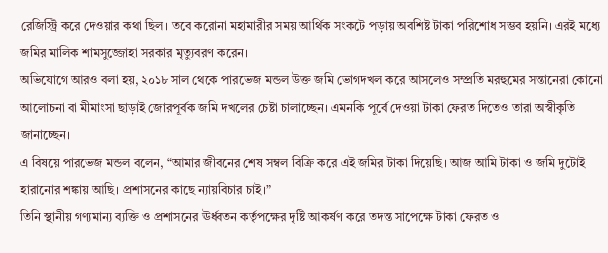রেজিস্ট্রি করে দেওয়ার কথা ছিল। তবে করোনা মহামারীর সময় আর্থিক সংকটে পড়ায় অবশিষ্ট টাকা পরিশোধ সম্ভব হয়নি। এরই মধ্যে জমির মালিক শামসুজ্জোহা সরকার মৃত্যুবরণ করেন।
অভিযোগে আরও বলা হয়, ২০১৮ সাল থেকে পারভেজ মন্ডল উক্ত জমি ভোগদখল করে আসলেও সম্প্রতি মরহুমের সন্তানেরা কোনো আলোচনা বা মীমাংসা ছাড়াই জোরপূর্বক জমি দখলের চেষ্টা চালাচ্ছেন। এমনকি পূর্বে দেওয়া টাকা ফেরত দিতেও তারা অস্বীকৃতি জানাচ্ছেন।
এ বিষয়ে পারভেজ মন্ডল বলেন, “আমার জীবনের শেষ সম্বল বিক্রি করে এই জমির টাকা দিয়েছি। আজ আমি টাকা ও জমি দুটোই হারানোর শঙ্কায় আছি। প্রশাসনের কাছে ন্যায়বিচার চাই।”
তিনি স্থানীয় গণ্যমান্য ব্যক্তি ও প্রশাসনের ঊর্ধ্বতন কর্তৃপক্ষের দৃষ্টি আকর্ষণ করে তদন্ত সাপেক্ষে টাকা ফেরত ও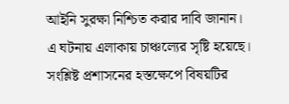আইনি সুরক্ষা নিশ্চিত করার দাবি জানান।
এ ঘটনায় এলাকায় চাঞ্চল্যের সৃষ্টি হয়েছে। সংশ্লিষ্ট প্রশাসনের হস্তক্ষেপে বিষয়টির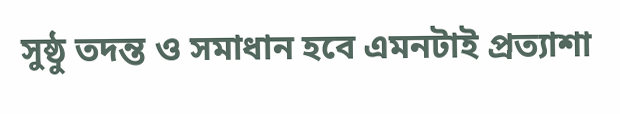সুষ্ঠু তদন্ত ও সমাধান হবে এমনটাই প্রত্যাশা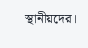স্থানীয়দের।